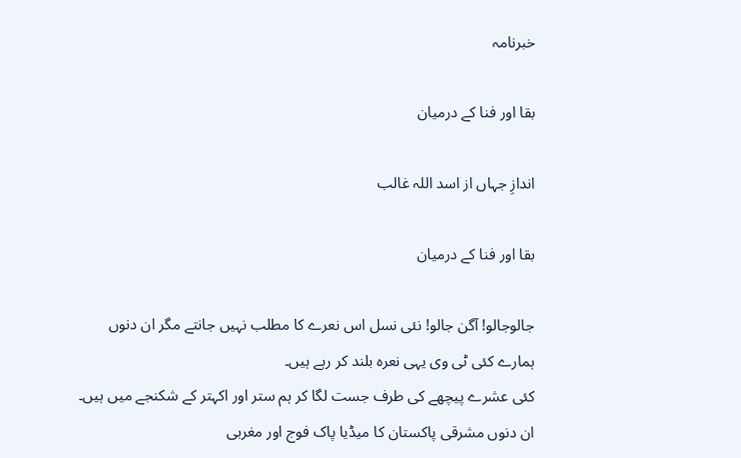خبرنامہ

بقا اور فنا کے درمیان

اندازِ جہاں از اسد اللہ غالب

بقا اور فنا کے درمیان

جالوجالو! آگن جالو! نئی نسل اس نعرے کا مطلب نہیں جانتے مگر ان دنوں ہمارے کئی ٹی وی یہی نعرہ بلند کر رہے ہیں۔
کئی عشرے پیچھے کی طرف جست لگا کر ہم ستر اور اکہتر کے شکنجے میں ہیں۔ ان دنوں مشرقی پاکستان کا میڈیا پاک فوج اور مغربی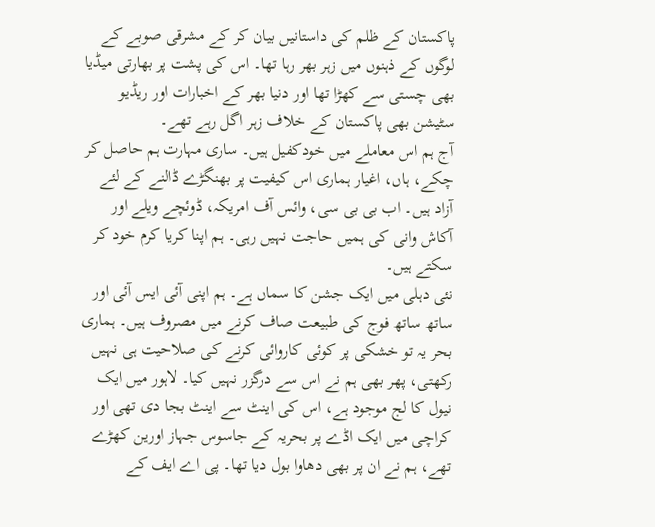پاکستان کے ظلم کی داستانیں بیان کر کے مشرقی صوبے کے لوگوں کے ذہنوں میں زہر بھر رہا تھا۔ اس کی پشت پر بھارتی میڈیا بھی چستی سے کھڑا تھا اور دنیا بھر کے اخبارات اور ریڈیو سٹیشن بھی پاکستان کے خلاف زہر اگل رہے تھے۔
آج ہم اس معاملے میں خودکفیل ہیں۔ ساری مہارت ہم حاصل کر چکے، ہاں، اغیار ہماری اس کیفیت پر بھنگڑے ڈالنے کے لئے آزاد ہیں۔ اب بی بی سی، وائس آف امریکہ، ڈوئچے ویلے اور آکاش وانی کی ہمیں حاجت نہیں رہی۔ ہم اپنا کریا کرم خود کر سکتے ہیں۔
نئی دہلی میں ایک جشن کا سماں ہے۔ ہم اپنی آئی ایس آئی اور ساتھ ساتھ فوج کی طبیعت صاف کرنے میں مصروف ہیں۔ ہماری بحر یہ تو خشکی پر کوئی کاروائی کرنے کی صلاحیت ہی نہیں رکھتی، پھر بھی ہم نے اس سے درگزر نہیں کیا۔ لاہور میں ایک نیول کا لج موجود ہے، اس کی اینٹ سے اینٹ بجا دی تھی اور کراچی میں ایک اڈے پر بحریہ کے جاسوس جہاز اورین کھڑے تھے، ہم نے ان پر بھی دھاوا بول دیا تھا۔ پی اے ایف کے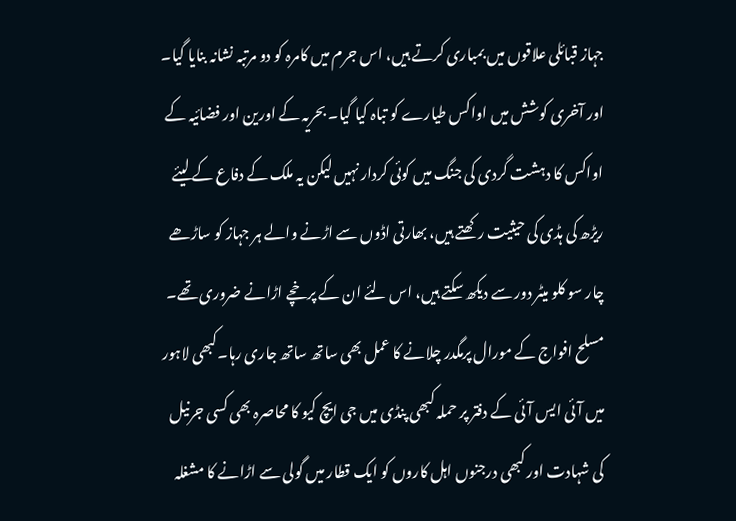جہاز قبائلی علاقوں میں بمباری کرتے ہیں، اس جرم میں کامرہ کو دو مرتبہ نشانہ بنایا گیا۔ اور آخری کوشش میں اواکس طیارے کو تباہ کیا گیا۔ بحریہ کے اورین اور فضائیہ کے اواکس کا دہشت گردی کی جنگ میں کوئی کردار نہیں لیکن یہ ملک کے دفاع کے لیئے ریڑھ کی ہڈی کی حیثیت رکھتے ہیں، بھارتی اڈوں سے اڑنے والے ہر جہاز کو ساڑھے چار سو کلو میٹر دور سے دیکھ سکتے ہیں، اس لئے ان کے پرخچے اڑانے ضروری تھے۔ مسلح افواج کے مورال پرمگدر چلانے کا عمل بھی ساتھ ساتھ جاری رہا۔کبھی لاہور میں آئی ایس آئی کے دفتر پر حملہ کبھی پنڈی میں جی ایچ کیو کا محاصرہ بھی کسی جرنیل کی شہادت اور کبھی درجنوں اہل کاروں کو ایک قطار میں گولی سے اڑانے کا مشغلہ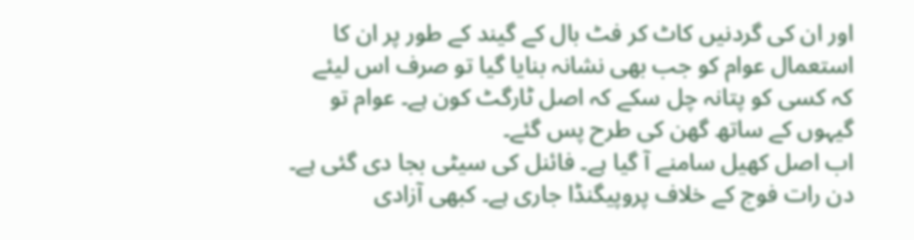اور ان کی گردنیں کاٹ کر فٹ بال کے گیند کے طور پر ان کا استعمال عوام کو جب بھی نشانہ بنایا گیا تو صرف اس لیئے کہ کسی کو پتانہ چل سکے کہ اصل ٹارگٹ کون ہے۔ عوام تو گیہوں کے ساتھ گھن کی طرح پس گئے۔
اب اصل کھیل سامنے آ گیا ہے۔ فائنل کی سیٹی بجا دی گئی ہے۔ دن رات فوج کے خلاف پروپیگنڈا جاری ہے۔ کبھی آزادی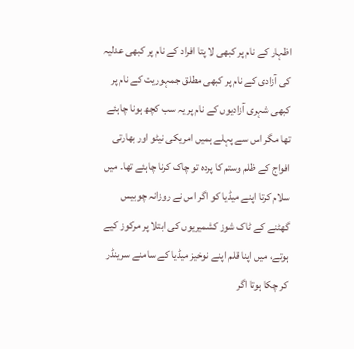اظہار کے نام پر کبھی لا پتا افراد کے نام پر کبھی عدلیہ کی آزادی کے نام پر کبھی مطلق جمہوریت کے نام پر کبھی شہری آزادیوں کے نام پر یہ سب کچھ ہونا چاہئے تھا مگر اس سے پہلے ہمیں امریکی نیٹو اور بھارتی افواج کے ظلم وستم کا پردہ تو چاک کرنا چاہئے تھا۔ میں سلام کرتا اپنے میڈیا کو اگر اس نے روزانہ چوبیس گھٹنے کے ٹاک شوز کشمیریوں کی ابتلا پر مرکوز کیے ہوتے، میں اپنا قلم اپنے نوخیز میڈیا کے سامنے سرینڈر کر چکا ہوتا اگر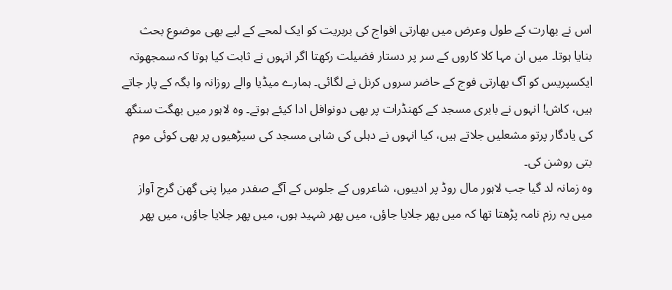اس نے بھارت کے طول وعرض میں بھارتی افواج کی بربریت کو ایک لمحے کے لیے بھی موضوع بحث بنایا ہوتا۔ میں ان مہا کلا کاروں کے سر پر دستار فضیلت رکھتا اگر انہوں نے ثابت کیا ہوتا کہ سمجھوتہ ایکسپریس کو آگ بھارتی فوج کے حاضر سروں کرنل نے لگائی۔ ہمارے میڈیا والے روزانہ وا بگہ کے پار جاتے ہیں، کاش! انہوں نے بابری مسجد کے کھنڈرات پر بھی دونوافل ادا کیئے ہوتے۔ وہ لاہور میں بھگت سنگھ کی یادگار پرتو مشعلیں جلاتے ہیں، کیا انہوں نے دہلی کی شاہی مسجد کی سیڑھیوں پر بھی کوئی موم بتی روشن کی۔
وہ زمانہ لد گیا جب لاہور مال روڈ پر ادیبوں، شاعروں کے جلوس کے آگے صفدر میرا پنی گھن گرج آواز میں یہ رزم نامہ پڑھتا تھا کہ میں پھر جلایا جاؤں، میں پھر شہید ہوں، میں پھر جلایا جاؤں، میں پھر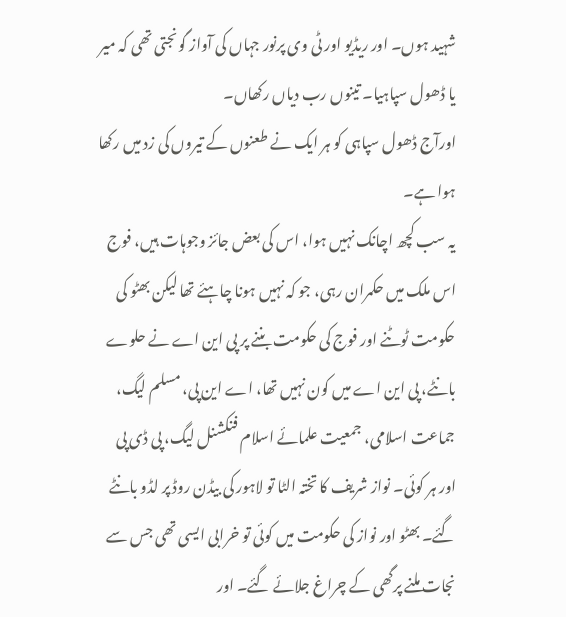شہید ہوں۔ اور ریڈیو اور ٹی وی پرنور جہاں کی آواز گونجتی تھی کہ میر یا ڈھول سپاہیا۔ تینوں رب دیاں رکھاں۔
اورآج ڈھول سپاہی کو ہر ایک نے طعنوں کے تیروں کی زد میں رکھا ہوا ہے۔
یہ سب کچھ اچانک نہیں ہوا، اس کی بعض جائز وجوہات ہیں، فوج اس ملک میں حکمران رہی، جو کہ نہیں ہونا چاہئے تھا لیکن بھٹو کی حکومت ٹوٹنے اور فوج کی حکومت بننے پر پی این اے نے حلوے بانٹے، پی این اے میں کون نہیں تھا، اے این پی، مسلم لیگ، جماعت اسلامی، جمعیت علمائے اسلام فنکشنل لیگ، پی ڈی پی اور ہر کوئی۔ نواز شریف کا تختہ الٹا تو لاہور کی بیڈن روڈ پر لڈو بانٹے گئے۔ بھٹو اور نواز کی حکومت میں کوئی تو خرابی ایسی تھی جس سے نجات ملنے پرگھی کے چراغ جلائے گئے۔ اور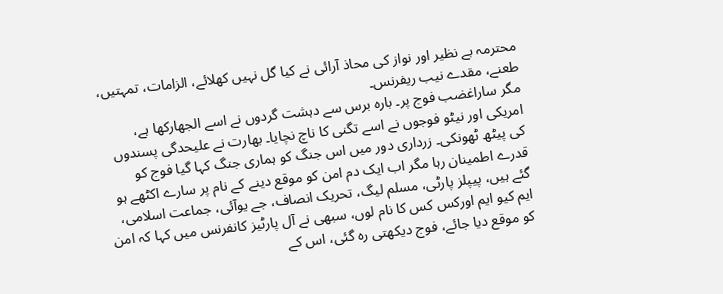محترمہ بے نظیر اور نواز کی محاذ آرائی نے کیا گل نہیں کھلائے، الزامات، تمہتیں، طعنے، مقدے نیب ریفرنس۔
مگر ساراغضب فوج پر۔ بارہ برس سے دہشت گردوں نے اسے الجھارکھا ہے، امریکی اور نیٹو فوجوں نے اسے تگنی کا ناچ نچایا۔ بھارت نے علیحدگی پسندوں کی پیٹھ ٹھونکی۔ زرداری دور میں اس جنگ کو ہماری جنگ کہا گیا فوج کو قدرے اطمینان رہا مگر اب ایک دم امن کو موقع دینے کے نام پر سارے اکٹھے ہو گئے ہیں، پیپلز پارٹی، مسلم لیگ، تحریک انصاف، جے یوآئی، جماعت اسلامی، ایم کیو ایم اورکس کس کا نام لوں، سبھی نے آل پارٹیز کانفرنس میں کہا کہ امن کو موقع دیا جائے، فوج دیکھتی رہ گئی، اس کے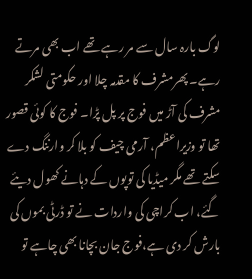لوگ بارہ سال سے مر رہے تھے اب بھی مرتے رہے۔ پھرمشرف کا مقدمہ چلا اور حکومتی لشکر مشرف کی آڑ میں فوج پر پل پڑا۔ فوج کا کوئی قصور تھا تو وزیراعظم، آرمی چیف کو بلا کر وارننگ دے سکتے تھے مگر میڈیا کی توپوں کے دہانے کھول دیئے گئے، اب کراچی کی واردات نے تو ڈرٹی بموں کی بارش کر دی ہے،فوج جان بچانا بھی چاہے تو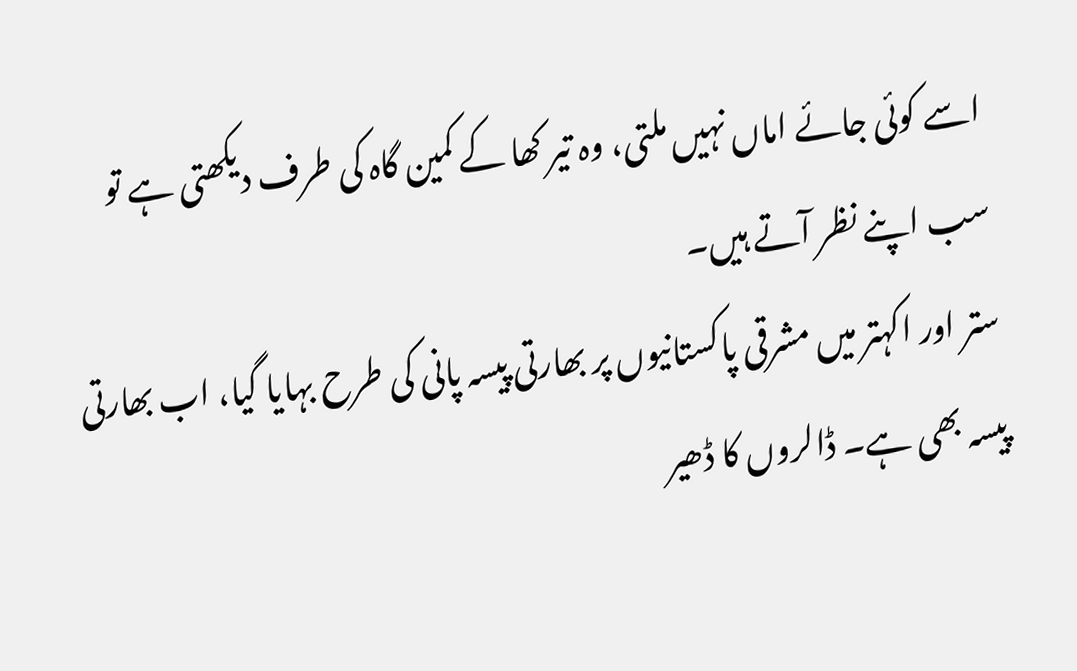اسے کوئی جائے اماں نہیں ملتی، وہ تیر کھا کے کمین گاہ کی طرف دیکھتی ہے تو سب اپنے نظر آتے ہیں۔
ستر اور اکہتر میں مشرقی پاکستانیوں پر بھارتی پیسہ پانی کی طرح بہایا گیا، اب بھارتی پیسہ بھی ہے۔ ڈالروں کا ڈھیر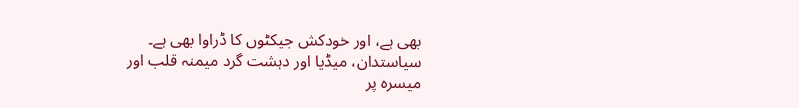بھی ہے، اور خودکش جیکٹوں کا ڈراوا بھی ہے۔ سیاستدان، میڈیا اور دہشت گرد میمنہ قلب اور میسرہ پر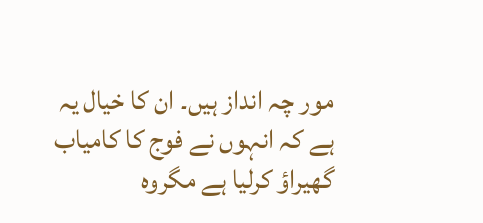مور چہ انداز ہیں۔ ان کا خیال یہ ہے کہ انہوں نے فوج کا کامیاب گھیراؤ کرلیا ہے مگروہ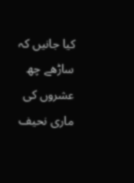کیا جانیں کہ ساڑھے چھ عشروں کی ماری نحیف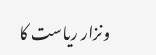ونزار ریاست کا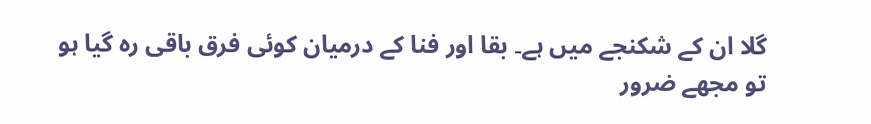گلا ان کے شکنجے میں ہے۔ بقا اور فنا کے درمیان کوئی فرق باقی رہ گیا ہو تو مجھے ضرور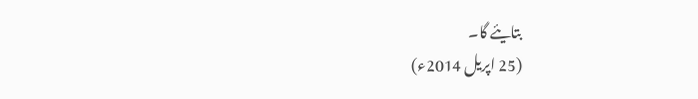بتایئے گا۔
(25 اپریل 2014ء)